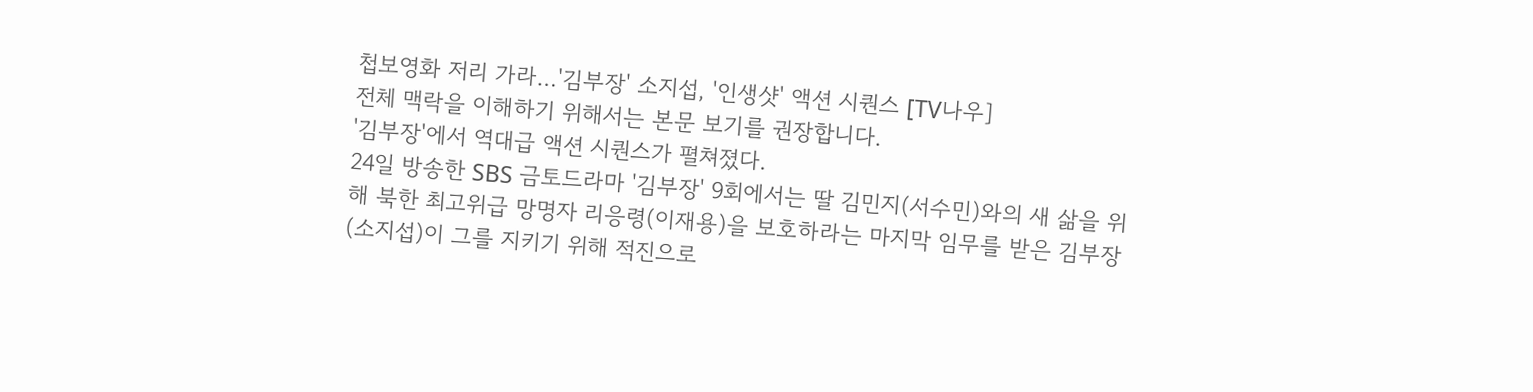첩보영화 저리 가라…'김부장' 소지섭, '인생샷' 액션 시퀀스 [TV나우]
전체 맥락을 이해하기 위해서는 본문 보기를 권장합니다.
'김부장'에서 역대급 액션 시퀀스가 펼쳐졌다.
24일 방송한 SBS 금토드라마 '김부장' 9회에서는 딸 김민지(서수민)와의 새 삶을 위해 북한 최고위급 망명자 리응령(이재용)을 보호하라는 마지막 임무를 받은 김부장(소지섭)이 그를 지키기 위해 적진으로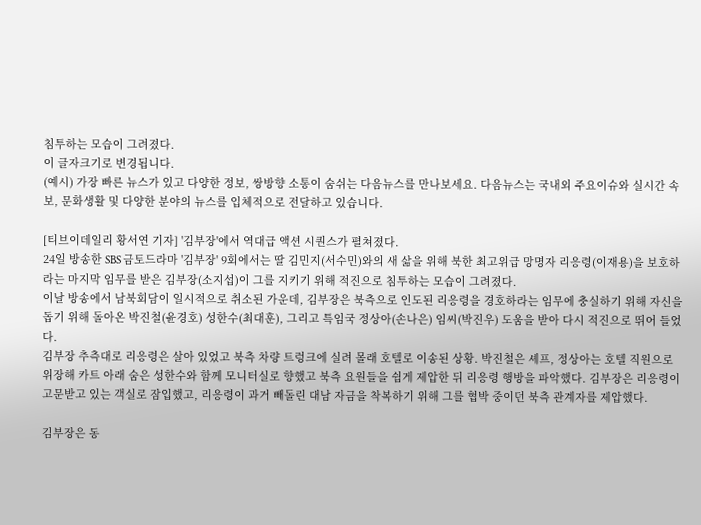침투하는 모습이 그려졌다.
이 글자크기로 변경됩니다.
(예시) 가장 빠른 뉴스가 있고 다양한 정보, 쌍방향 소통이 숨쉬는 다음뉴스를 만나보세요. 다음뉴스는 국내외 주요이슈와 실시간 속보, 문화생활 및 다양한 분야의 뉴스를 입체적으로 전달하고 있습니다.

[티브이데일리 황서연 기자] '김부장'에서 역대급 액션 시퀀스가 펼쳐졌다.
24일 방송한 SBS 금토드라마 '김부장' 9회에서는 딸 김민지(서수민)와의 새 삶을 위해 북한 최고위급 망명자 리응령(이재용)을 보호하라는 마지막 임무를 받은 김부장(소지섭)이 그를 지키기 위해 적진으로 침투하는 모습이 그려졌다.
이날 방송에서 남북회담이 일시적으로 취소된 가운데, 김부장은 북측으로 인도된 리응령을 경호하라는 임무에 충실하기 위해 자신을 돕기 위해 돌아온 박진철(윤경호) 성한수(최대훈), 그리고 특임국 정상아(손나은) 임씨(박진우) 도움을 받아 다시 적진으로 뛰어 들었다.
김부장 추측대로 리응령은 살아 있었고 북측 차량 트렁크에 실려 몰래 호텔로 이송된 상황. 박진철은 셰프, 정상아는 호텔 직원으로 위장해 카트 아래 숨은 성한수와 함께 모니터실로 향했고 북측 요원들을 쉽게 제압한 뒤 리응령 행방을 파악했다. 김부장은 리응령이 고문받고 있는 객실로 잠입했고, 리응령이 과거 빼돌린 대남 자금을 착복하기 위해 그를 협박 중이던 북측 관계자를 제압했다.

김부장은 동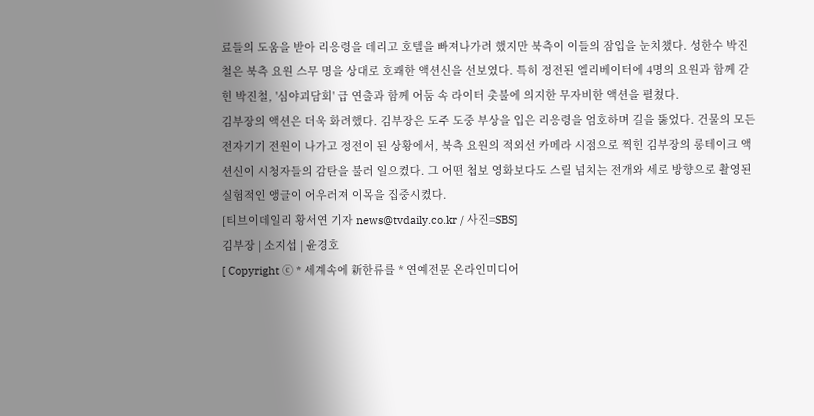료들의 도움을 받아 리응령을 데리고 호텔을 빠져나가려 했지만 북측이 이들의 잠입을 눈치챘다. 성한수 박진철은 북측 요원 스무 명을 상대로 호쾌한 액션신을 선보였다. 특히 정전된 엘리베이터에 4명의 요원과 함께 갇힌 박진철, '심야괴담회' 급 연출과 함께 어둠 속 라이터 촛불에 의지한 무자비한 액션을 펼쳤다.
김부장의 액션은 더욱 화려했다. 김부장은 도주 도중 부상을 입은 리응령을 엄호하며 길을 뚫었다. 건물의 모든 전자기기 전원이 나가고 정전이 된 상황에서, 북측 요원의 적외선 카메라 시점으로 찍힌 김부장의 롱테이크 액션신이 시청자들의 감탄을 불러 일으켰다. 그 어떤 첩보 영화보다도 스릴 넘치는 전개와 세로 방향으로 촬영된 실험적인 앵글이 어우러져 이목을 집중시켰다.
[티브이데일리 황서연 기자 news@tvdaily.co.kr / 사진=SBS]
김부장 | 소지섭 | 윤경호
[ Copyright ⓒ * 세계속에 新한류를 * 연예전문 온라인미디어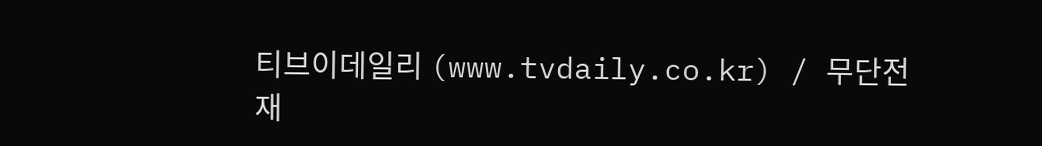티브이데일리 (www.tvdaily.co.kr) / 무단전재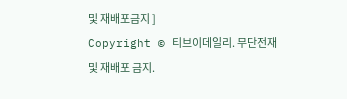및 재배포금지 ]
Copyright © 티브이데일리. 무단전재 및 재배포 금지.